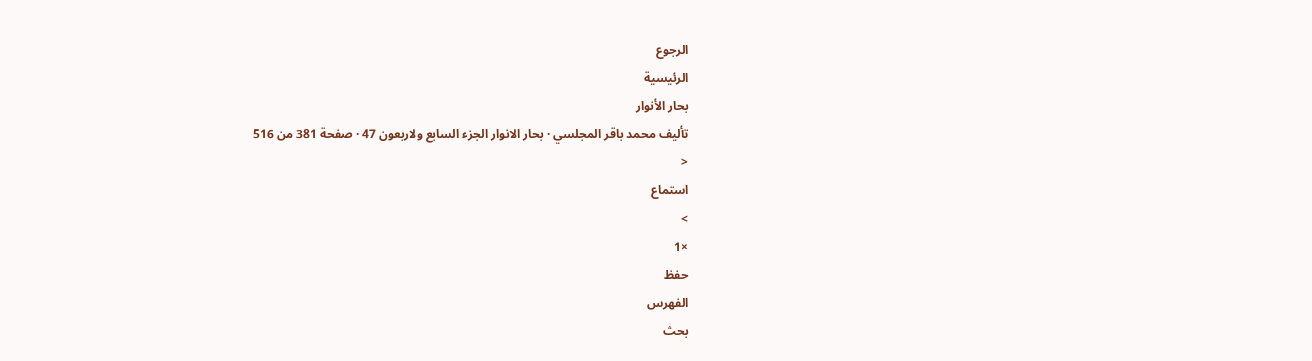الرجوع
الرئيسية
بحار الأنوار
تأليف محمد باقر المجلسي · بحار الانوار الجزء السابع ولاربعون 47 · صفحة 381 من 516
<
استماع
>
×1
حفظ
الفهرس
بحث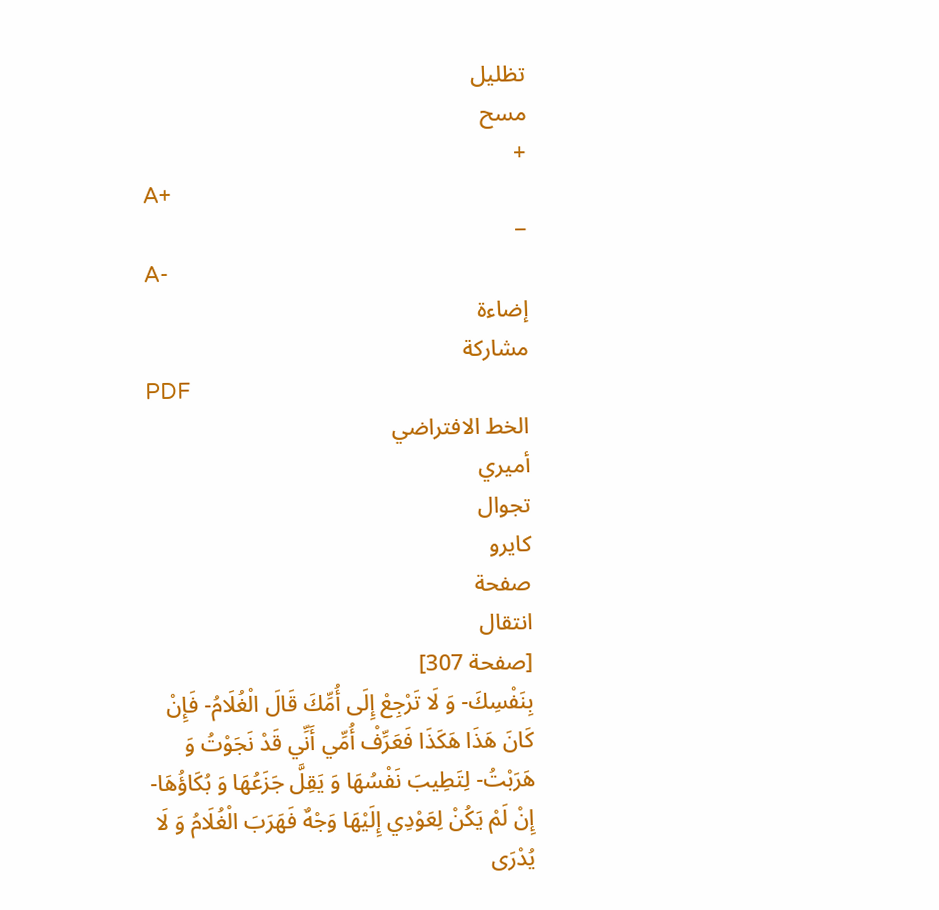تظليل
مسح
+
A+
−
A-
إضاءة
مشاركة
PDF
الخط الافتراضي
أميري
تجوال
كايرو
صفحة
انتقال
[صفحة 307]
بِنَفْسِكَ- وَ لَا تَرْجِعْ إِلَى أُمِّكَ قَالَ الْغُلَامُ- فَإِنْ كَانَ هَذَا هَكَذَا فَعَرِّفْ أُمِّي أَنِّي قَدْ نَجَوْتُ وَ هَرَبْتُ- لِتَطِيبَ نَفْسُهَا وَ يَقِلَّ جَزَعُهَا وَ بُكَاؤُهَا- إِنْ لَمْ يَكُنْ لِعَوْدِي إِلَيْهَا وَجْهٌ فَهَرَبَ الْغُلَامُ وَ لَا يُدْرَى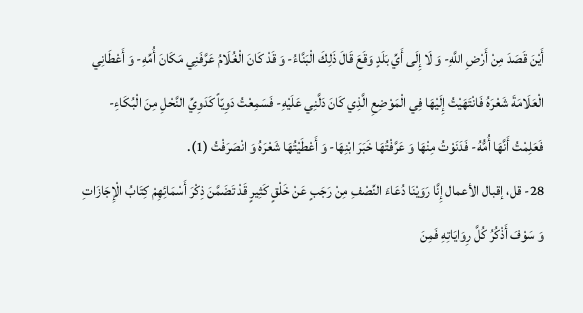أَيْنَ قَصَدَ مِنْ أَرْضِ اللَّهِ- وَ لَا إِلَى أَيِّ بَلَدٍ وَقَعَ قَالَ ذَلِكَ الْبَنَّاءُ- وَ قَدْ كَانَ الْغُلَامُ عَرَّفَنِي مَكَانَ أُمِّهِ- وَ أَعْطَانِي الْعَلَامَةَ شَعْرَهُ فَانْتَهَيْتُ إِلَيْهَا فِي الْمَوْضِعِ الَّذِي كَانَ دَلَّنِي عَلَيْهِ- فَسَمِعْتُ دَوِيّاً كَدَوِيِّ النَّحْلِ مِنَ الْبُكَاءِ- فَعَلِمْتُ أَنَّهَا أُمُّهُ- فَدَنَوْتُ مِنْهَا وَ عَرَّفْتُهَا خَبَرَ ابْنِهَا- وَ أَعْطَيْتُهَا شَعْرَهُ وَ انْصَرَفْتُ (1).
28- قل، إقبال الأعمال إِنَّا رَوَيْنَا دُعَاءَ النِّصْفِ مِنْ رَجَبٍ عَنْ خَلْقٍ كَثِيرٍ قَدْ تَضَمَّنَ ذِكْرَ أَسْمَائِهِمْ كِتَابُ الْإِجَازَاتِ وَ سَوْفَ أَذْكُرُ كُلَّ رِوَايَاتِهِ فَمِنَ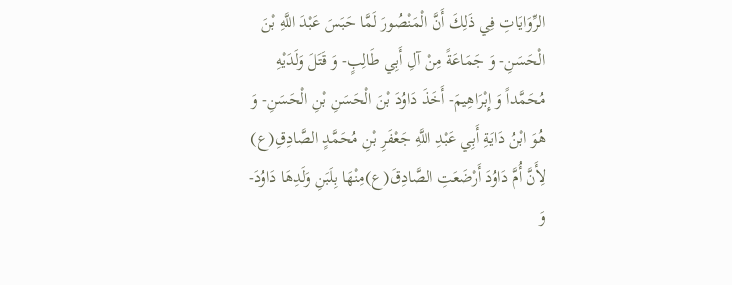الرِّوَايَاتِ فِي ذَلِكَ أَنَّ الْمَنْصُورَ لَمَّا حَبَسَ عَبْدَ اللَّهِ بْنَ الْحَسَنِ- وَ جَمَاعَةً مِنْ آلِ أَبِي طَالِبٍ- وَ قَتَلَ وَلَدَيْهِ مُحَمَّداً وَ إِبْرَاهِيمَ- أَخَذَ دَاوُدَ بْنَ الْحَسَنِ بْنِ الْحَسَنِ- وَ هُوَ ابْنُ دَايَةِ أَبِي عَبْدِ اللَّهِ جَعْفَرِ بْنِ مُحَمَّدٍ الصَّادِقِ(ع) لِأَنَّ أُمَّ دَاوُدَ أَرْضَعَتِ الصَّادِقَ(ع)مِنْهَا بِلَبَنِ وَلَدِهَا دَاوُدَ- وَ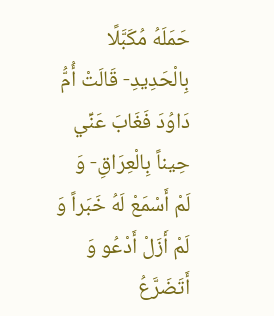حَمَلَهُ مُكَبَّلًا بِالْحَدِيدِ- قَالَتْ أُمُّ دَاوُدَ فَغَابَ عَنِّي حِيناً بِالْعِرَاقِ- وَ لَمْ أَسْمَعْ لَهُ خَبَراً وَ لَمْ أَزَلْ أَدْعُو وَ أَتَضَرَّعُ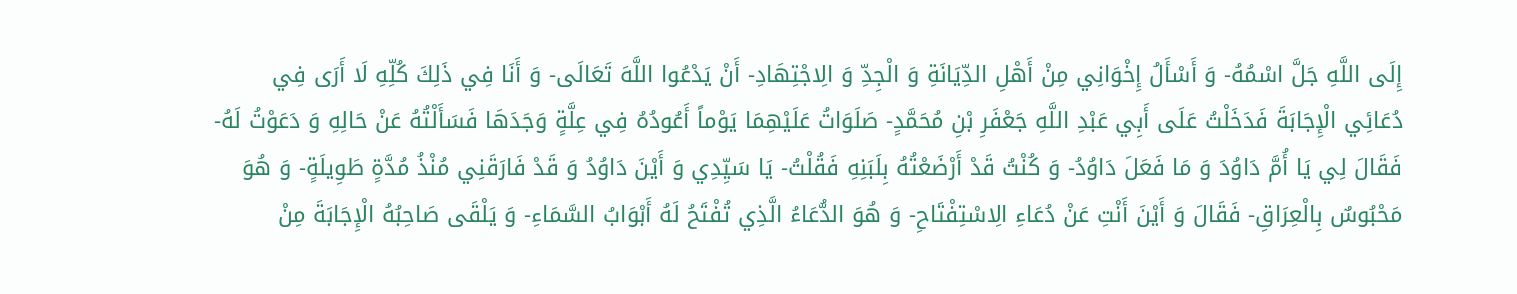إِلَى اللَّهِ جَلَّ اسْمُهُ- وَ أَسْأَلُ إِخْوَانِي مِنْ أَهْلِ الدِّيَانَةِ وَ الْجِدِّ وَ الِاجْتِهَادِ- أَنْ يَدْعُوا اللَّهَ تَعَالَى- وَ أَنَا فِي ذَلِكَ كُلِّهِ لَا أَرَى فِي دُعَائِي الْإِجَابَةَ فَدَخَلْتُ عَلَى أَبِي عَبْدِ اللَّهِ جَعْفَرِ بْنِ مُحَمَّدٍ- صَلَوَاتُ عَلَيْهِمَا يَوْماً أَعُودُهُ فِي عِلَّةٍ وَجَدَهَا فَسَأَلْتُهُ عَنْ حَالِهِ وَ دَعَوْتُ لَهُ- فَقَالَ لِي يَا أُمَّ دَاوُدَ وَ مَا فَعَلَ دَاوُدُ- وَ كُنْتُ قَدْ أَرْضَعْتُهُ بِلَبَنِهِ فَقُلْتُ- يَا سَيِّدِي وَ أَيْنَ دَاوُدُ وَ قَدْ فَارَقَنِي مُنْذُ مُدَّةٍ طَوِيلَةٍ- وَ هُوَ مَحْبُوسٌ بِالْعِرَاقِ- فَقَالَ وَ أَيْنَ أَنْتِ عَنْ دُعَاءِ الِاسْتِفْتَاحِ- وَ هُوَ الدُّعَاءُ الَّذِي تُفْتَحُ لَهُ أَبْوَابُ السَّمَاءِ- وَ يَلْقَى صَاحِبُهُ الْإِجَابَةَ مِنْ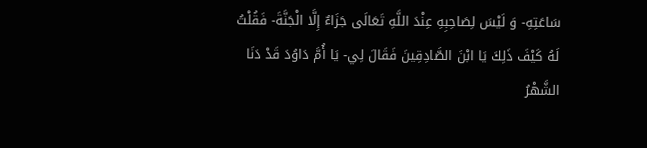سَاعَتِهِ- وَ لَيْسَ لِصَاحِبِهِ عِنْدَ اللَّهِ تَعَالَى جَزَاءٌ إِلَّا الْجَنَّةَ- فَقُلْتُ لَهُ كَيْفَ ذَلِكَ يَا ابْنَ الصَّادِقِينَ فَقَالَ لِي- يَا أُمَّ دَاوُدَ قَدْ دَنَا الشَّهْرُ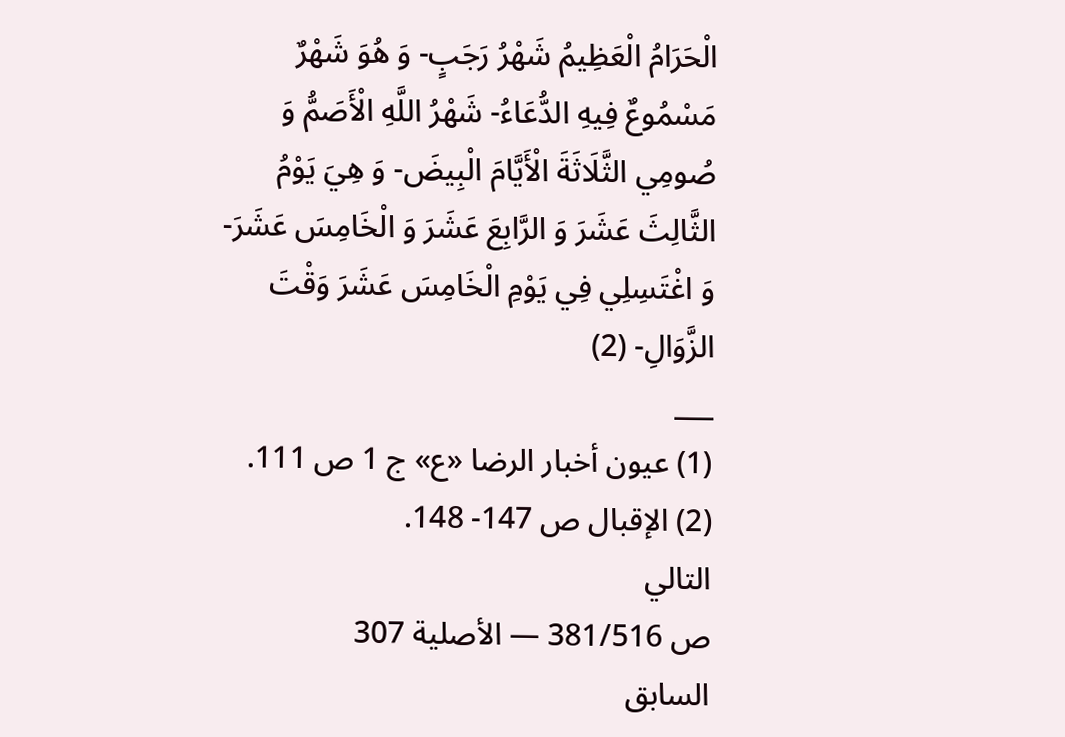الْحَرَامُ الْعَظِيمُ شَهْرُ رَجَبٍ- وَ هُوَ شَهْرٌ مَسْمُوعٌ فِيهِ الدُّعَاءُ- شَهْرُ اللَّهِ الْأَصَمُّ وَ صُومِي الثَّلَاثَةَ الْأَيَّامَ الْبِيضَ- وَ هِيَ يَوْمُ الثَّالِثَ عَشَرَ وَ الرَّابِعَ عَشَرَ وَ الْخَامِسَ عَشَرَ- وَ اغْتَسِلِي فِي يَوْمِ الْخَامِسَ عَشَرَ وَقْتَ الزَّوَالِ- (2)
___
(1) عيون أخبار الرضا «ع» ج 1 ص 111.
(2) الإقبال ص 147- 148.
التالي
ص 381/516 — الأصلية 307
السابق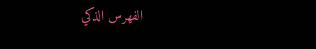الفهرس الذكي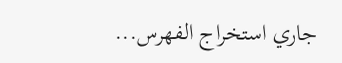جاري استخراج الفهرس...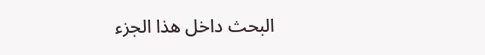البحث داخل هذا الجزء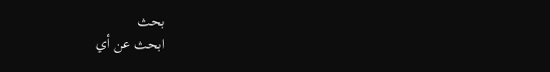بحث
ابحث عن أي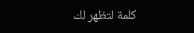كلمة لتظهر لك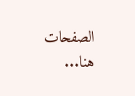الصفحات هنا...